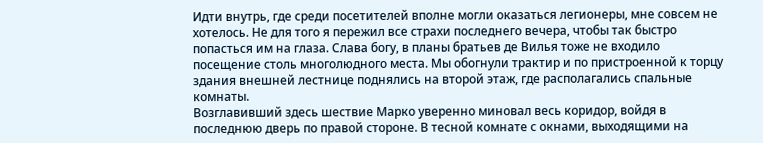Идти внутрь, где среди посетителей вполне могли оказаться легионеры, мне совсем не хотелось. Не для того я пережил все страхи последнего вечера, чтобы так быстро попасться им на глаза. Слава богу, в планы братьев де Вилья тоже не входило посещение столь многолюдного места. Мы обогнули трактир и по пристроенной к торцу здания внешней лестнице поднялись на второй этаж, где располагались спальные комнаты.
Возглавивший здесь шествие Марко уверенно миновал весь коридор, войдя в последнюю дверь по правой стороне. В тесной комнате с окнами, выходящими на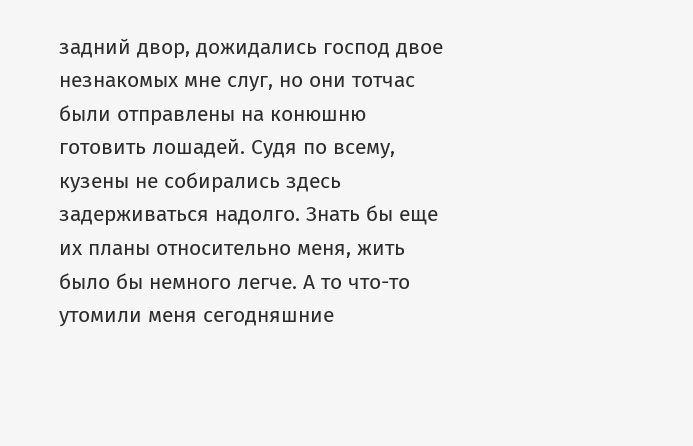задний двор, дожидались господ двое незнакомых мне слуг, но они тотчас были отправлены на конюшню готовить лошадей. Судя по всему, кузены не собирались здесь задерживаться надолго. Знать бы еще их планы относительно меня, жить было бы немного легче. А то что-то утомили меня сегодняшние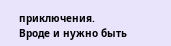приключения. Вроде и нужно быть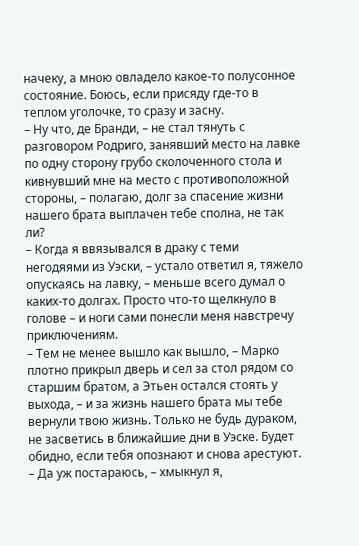начеку, а мною овладело какое-то полусонное состояние. Боюсь, если присяду где-то в теплом уголочке, то сразу и засну.
– Ну что, де Бранди, – не стал тянуть с разговором Родриго, занявший место на лавке по одну сторону грубо сколоченного стола и кивнувший мне на место с противоположной стороны, – полагаю, долг за спасение жизни нашего брата выплачен тебе сполна, не так ли?
– Когда я ввязывался в драку с теми негодяями из Уэски, – устало ответил я, тяжело опускаясь на лавку, – меньше всего думал о каких-то долгах. Просто что-то щелкнуло в голове – и ноги сами понесли меня навстречу приключениям.
– Тем не менее вышло как вышло, – Марко плотно прикрыл дверь и сел за стол рядом со старшим братом, а Этьен остался стоять у выхода, – и за жизнь нашего брата мы тебе вернули твою жизнь. Только не будь дураком, не засветись в ближайшие дни в Уэске. Будет обидно, если тебя опознают и снова арестуют.
– Да уж постараюсь, – хмыкнул я,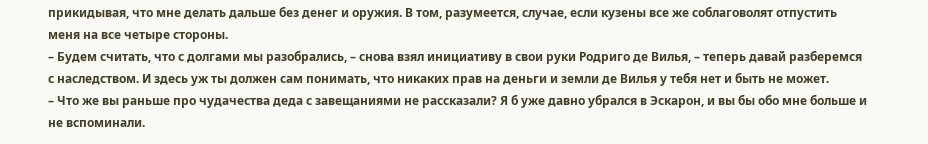прикидывая, что мне делать дальше без денег и оружия. В том, разумеется, случае, если кузены все же соблаговолят отпустить меня на все четыре стороны.
– Будем считать, что с долгами мы разобрались, – снова взял инициативу в свои руки Родриго де Вилья, – теперь давай разберемся с наследством. И здесь уж ты должен сам понимать, что никаких прав на деньги и земли де Вилья у тебя нет и быть не может.
– Что же вы раньше про чудачества деда с завещаниями не рассказали? Я б уже давно убрался в Эскарон, и вы бы обо мне больше и не вспоминали.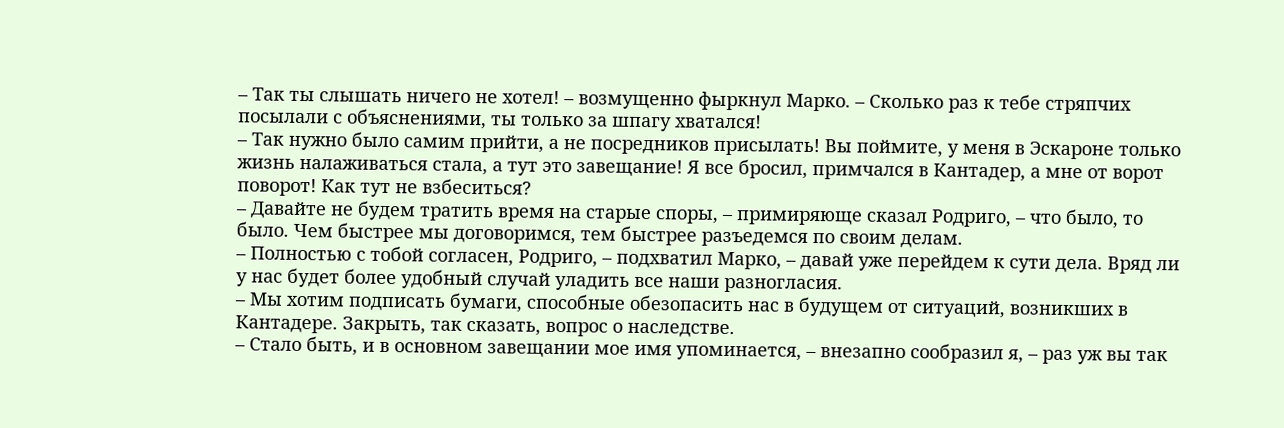– Так ты слышать ничего не хотел! – возмущенно фыркнул Марко. – Сколько раз к тебе стряпчих посылали с объяснениями, ты только за шпагу хватался!
– Так нужно было самим прийти, а не посредников присылать! Вы поймите, у меня в Эскароне только жизнь налаживаться стала, а тут это завещание! Я все бросил, примчался в Кантадер, а мне от ворот поворот! Как тут не взбеситься?
– Давайте не будем тратить время на старые споры, – примиряюще сказал Родриго, – что было, то было. Чем быстрее мы договоримся, тем быстрее разъедемся по своим делам.
– Полностью с тобой согласен, Родриго, – подхватил Марко, – давай уже перейдем к сути дела. Вряд ли у нас будет более удобный случай уладить все наши разногласия.
– Мы хотим подписать бумаги, способные обезопасить нас в будущем от ситуаций, возникших в Кантадере. Закрыть, так сказать, вопрос о наследстве.
– Стало быть, и в основном завещании мое имя упоминается, – внезапно сообразил я, – раз уж вы так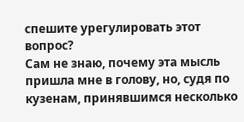спешите урегулировать этот вопрос?
Сам не знаю, почему эта мысль пришла мне в голову, но, судя по кузенам, принявшимся несколько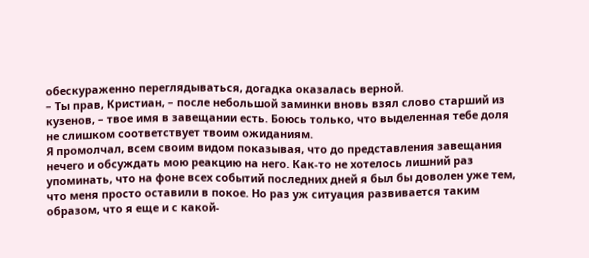обескураженно переглядываться, догадка оказалась верной.
– Ты прав, Кристиан, – после небольшой заминки вновь взял слово старший из кузенов, – твое имя в завещании есть. Боюсь только, что выделенная тебе доля не слишком соответствует твоим ожиданиям.
Я промолчал, всем своим видом показывая, что до представления завещания нечего и обсуждать мою реакцию на него. Как-то не хотелось лишний раз упоминать, что на фоне всех событий последних дней я был бы доволен уже тем, что меня просто оставили в покое. Но раз уж ситуация развивается таким образом, что я еще и с какой-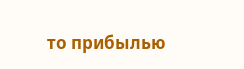то прибылью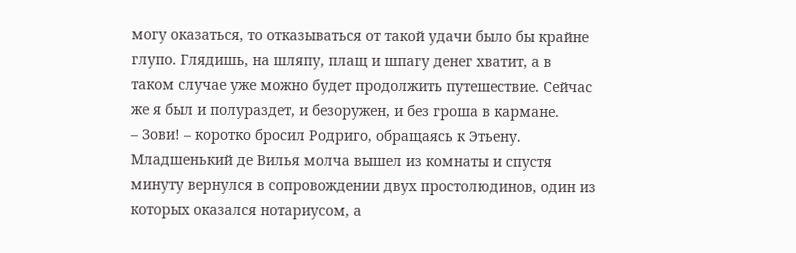могу оказаться, то отказываться от такой удачи было бы крайне глупо. Глядишь, на шляпу, плащ и шпагу денег хватит, а в таком случае уже можно будет продолжить путешествие. Сейчас же я был и полураздет, и безоружен, и без гроша в кармане.
– Зови! – коротко бросил Родриго, обращаясь к Этьену.
Младшенький де Вилья молча вышел из комнаты и спустя минуту вернулся в сопровождении двух простолюдинов, один из которых оказался нотариусом, а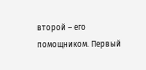второй – его помощником. Первый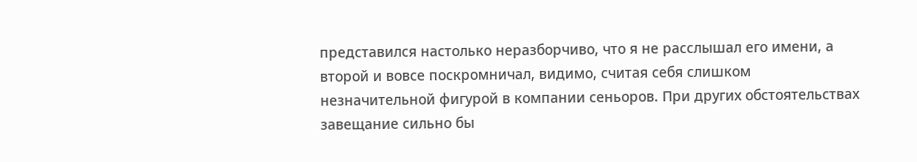представился настолько неразборчиво, что я не расслышал его имени, а второй и вовсе поскромничал, видимо, считая себя слишком незначительной фигурой в компании сеньоров. При других обстоятельствах завещание сильно бы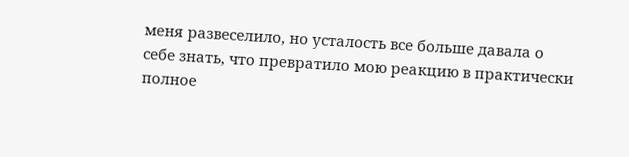меня развеселило, но усталость все больше давала о себе знать, что превратило мою реакцию в практически полное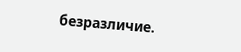безразличие.